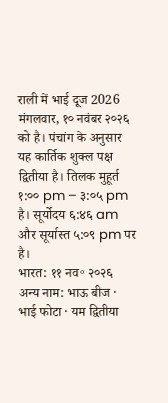राली में भाई दूज 2026 मंगलवार, १० नवंबर २०२६ को है। पंचांग के अनुसार यह कार्तिक शुक्ल पक्ष द्वितीया है। तिलक मुहूर्त १:०० pm – ३:०५ pm है। सूर्योदय ६:४६ am और सूर्यास्त ५:०९ pm पर है।
भारत: ११ नव॰ २०२६
अन्य नाम: भाऊ बीज · भाई फोटा · यम द्वितीया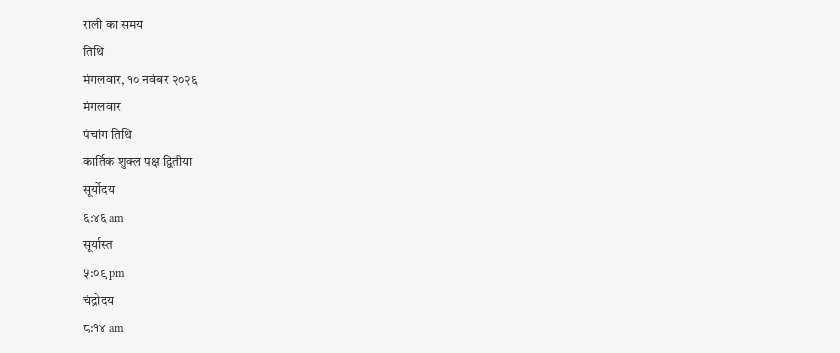राली का समय
तिथि
मंगलवार, १० नवंबर २०२६
मंगलवार
पंचांग तिथि
कार्तिक शुक्ल पक्ष द्वितीया
सूर्योदय
६:४६ am
सूर्यास्त
५:०९ pm
चंद्रोदय
८:१४ am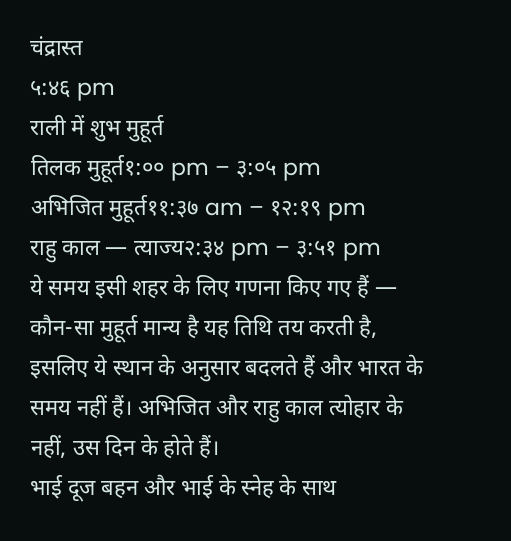चंद्रास्त
५:४६ pm
राली में शुभ मुहूर्त
तिलक मुहूर्त१:०० pm – ३:०५ pm
अभिजित मुहूर्त११:३७ am – १२:१९ pm
राहु काल — त्याज्य२:३४ pm – ३:५१ pm
ये समय इसी शहर के लिए गणना किए गए हैं — कौन-सा मुहूर्त मान्य है यह तिथि तय करती है, इसलिए ये स्थान के अनुसार बदलते हैं और भारत के समय नहीं हैं। अभिजित और राहु काल त्योहार के नहीं, उस दिन के होते हैं।
भाई दूज बहन और भाई के स्नेह के साथ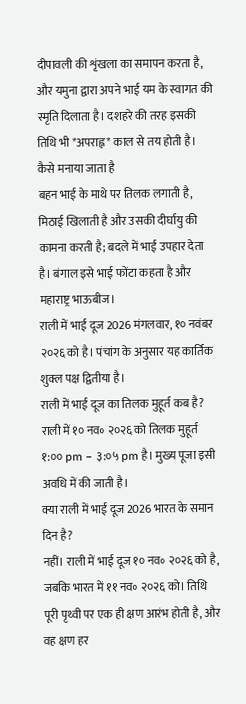दीपावली की शृंखला का समापन करता है, और यमुना द्वारा अपने भाई यम के स्वागत की स्मृति दिलाता है। दशहरे की तरह इसकी तिथि भी *अपराह्न* काल से तय होती है।
कैसे मनाया जाता है
बहन भाई के माथे पर तिलक लगाती है, मिठाई खिलाती है और उसकी दीर्घायु की कामना करती है; बदले में भाई उपहार देता है। बंगाल इसे भाई फोंटा कहता है और महाराष्ट्र भाऊबीज।
राली में भाई दूज 2026 मंगलवार, १० नवंबर २०२६ को है। पंचांग के अनुसार यह कार्तिक शुक्ल पक्ष द्वितीया है।
राली में भाई दूज का तिलक मुहूर्त कब है?
राली में १० नव॰ २०२६ को तिलक मुहूर्त १:०० pm – ३:०५ pm है। मुख्य पूजा इसी अवधि में की जाती है।
क्या राली में भाई दूज 2026 भारत के समान दिन है?
नहीं। राली में भाई दूज १० नव॰ २०२६ को है, जबकि भारत में ११ नव॰ २०२६ को। तिथि पूरी पृथ्वी पर एक ही क्षण आरंभ होती है, और वह क्षण हर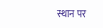स्थान पर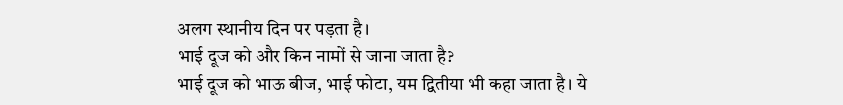अलग स्थानीय दिन पर पड़ता है।
भाई दूज को और किन नामों से जाना जाता है?
भाई दूज को भाऊ बीज, भाई फोटा, यम द्वितीया भी कहा जाता है। ये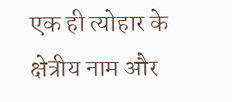एक ही त्योहार के क्षेत्रीय नाम और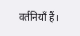वर्तनियाँ हैं।